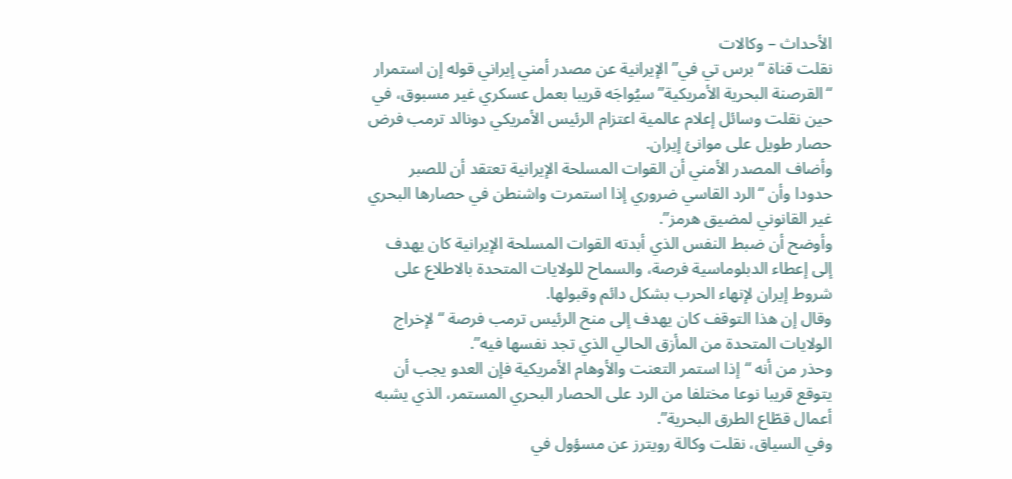الأحداث – وكالات
نقلت قناة “برس تي في” الإيرانية عن مصدر أمني إيراني قوله إن استمرار “القرصنة البحرية الأمريكية” سيُواجَه قريبا بعمل عسكري غير مسبوق، في حين نقلت وسائل إعلام عالمية اعتزام الرئيس الأمريكي دونالد ترمب فرض حصار طويل على موانئ إيران.
وأضاف المصدر الأمني أن القوات المسلحة الإيرانية تعتقد أن للصبر حدودا وأن “الرد القاسي ضروري إذا استمرت واشنطن في حصارها البحري غير القانوني لمضيق هرمز”.
وأوضح أن ضبط النفس الذي أبدته القوات المسلحة الإيرانية كان يهدف إلى إعطاء الدبلوماسية فرصة، والسماح للولايات المتحدة بالاطلاع على شروط إيران لإنهاء الحرب بشكل دائم وقبولها.
وقال إن هذا التوقف كان يهدف إلى منح الرئيس ترمب فرصة “لإخراج الولايات المتحدة من المأزق الحالي الذي تجد نفسها فيه”.
وحذر من أنه “إذا استمر التعنت والأوهام الأمريكية فإن العدو يجب أن يتوقع قريبا نوعا مختلفا من الرد على الحصار البحري المستمر، الذي يشبه أعمال قطّاع الطرق البحرية”.
وفي السياق، نقلت وكالة رويترز عن مسؤول في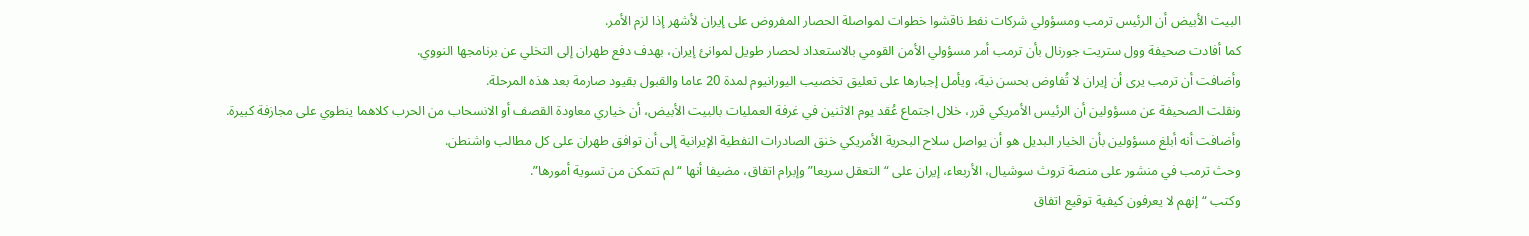البيت الأبيض أن الرئيس ترمب ومسؤولي شركات نفط ناقشوا خطوات لمواصلة الحصار المفروض على إيران لأشهر إذا لزم الأمر.
كما أفادت صحيفة وول ستريت جورنال بأن ترمب أمر مسؤولي الأمن القومي بالاستعداد لحصار طويل لموانئ إيران، بهدف دفع طهران إلى التخلي عن برنامجها النووي.
وأضافت أن ترمب يرى أن إيران لا تُفاوض بحسن نية، ويأمل إجبارها على تعليق تخصيب اليورانيوم لمدة 20 عاما والقبول بقيود صارمة بعد هذه المرحلة.
ونقلت الصحيفة عن مسؤولين أن الرئيس الأمريكي قرر، خلال اجتماع عُقد يوم الاثنين في غرفة العمليات بالبيت الأبيض، أن خياري معاودة القصف أو الانسحاب من الحرب كلاهما ينطوي على مجازفة كبيرة.
وأضافت أنه أبلغ مسؤولين بأن الخيار البديل هو أن يواصل سلاح البحرية الأمريكي خنق الصادرات النفطية الإيرانية إلى أن توافق طهران على كل مطالب واشنطن.
وحث ترمب في منشور على منصة تروث سوشيال، الأربعاء، إيران على “التعقل سريعا” وإبرام اتفاق، مضيفا أنها “لم تتمكن من تسوية أمورها”.
وكتب “إنهم لا يعرفون كيفية توقيع اتفاق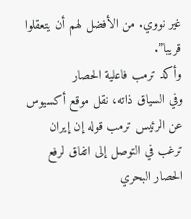غير نووي. من الأفضل لهم أن يتعقلوا قريبا”.
وأكد ترمب فاعلية الحصار
وفي السياق ذاته، نقل موقع أكسيوس عن الرئيس ترمب قوله إن إيران ترغب في التوصل إلى اتفاق لرفع الحصار البحري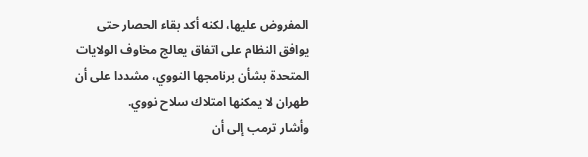المفروض عليها، لكنه أكد بقاء الحصار حتى يوافق النظام على اتفاق يعالج مخاوف الولايات المتحدة بشأن برنامجها النووي، مشددا على أن طهران لا يمكنها امتلاك سلاح نووي.
وأشار ترمب إلى أن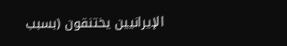الإيرانيين يختنقون (بسبب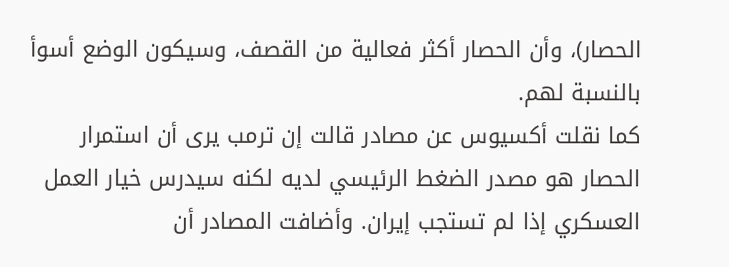الحصار)، وأن الحصار أكثر فعالية من القصف، وسيكون الوضع أسوأ بالنسبة لهم.
كما نقلت أكسيوس عن مصادر قالت إن ترمب يرى أن استمرار الحصار هو مصدر الضغط الرئيسي لديه لكنه سيدرس خيار العمل العسكري إذا لم تستجب إيران. وأضافت المصادر أن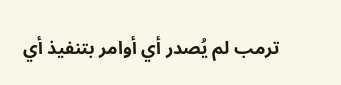ترمب لم يُصدر أي أوامر بتنفيذ أي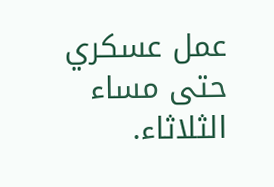عمل عسكري حتى مساء الثلاثاء.